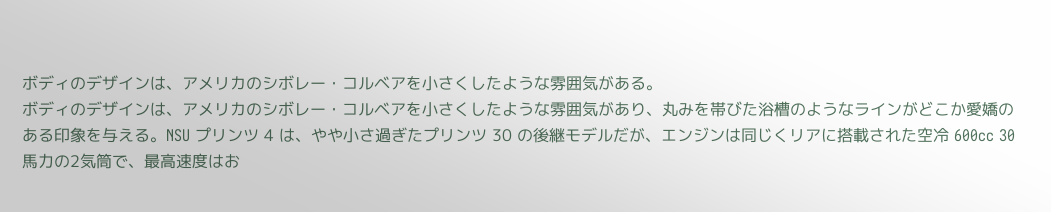ボディのデザインは、アメリカのシボレー・コルベアを小さくしたような雰囲気がある。
ボディのデザインは、アメリカのシボレー・コルベアを小さくしたような雰囲気があり、丸みを帯びた浴槽のようなラインがどこか愛嬌のある印象を与える。NSU プリンツ 4 は、やや小さ過ぎたプリンツ 30 の後継モデルだが、エンジンは同じくリアに搭載された空冷 600cc 30馬力の2気筒で、最高速度はお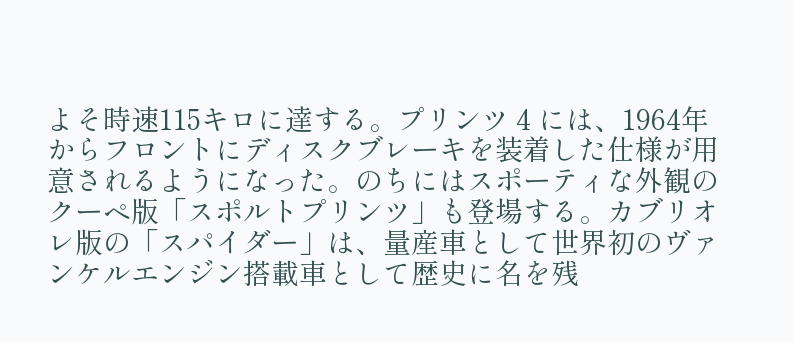よそ時速115キロに達する。プリンツ 4 には、1964年からフロントにディスクブレーキを装着した仕様が用意されるようになった。のちにはスポーティな外観のクーペ版「スポルトプリンツ」も登場する。カブリオレ版の「スパイダー」は、量産車として世界初のヴァンケルエンジン搭載車として歴史に名を残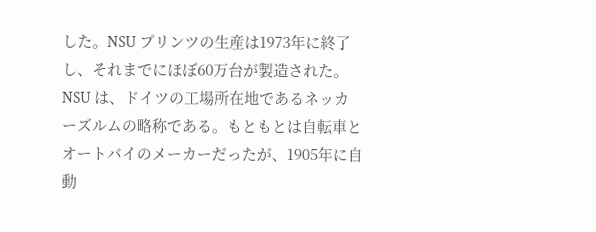した。NSU プリンツの生産は1973年に終了し、それまでにほぼ60万台が製造された。 NSU は、ドイツの工場所在地であるネッカーズルムの略称である。もともとは自転車とオートバイのメーカーだったが、1905年に自動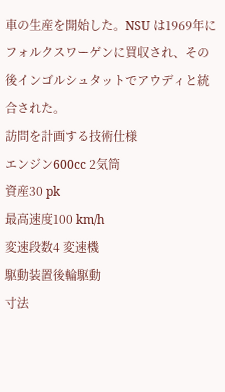車の生産を開始した。NSU は1969年にフォルクスワーゲンに買収され、その後インゴルシュタットでアウディと統合された。
訪問を計画する技術仕様
エンジン600cc 2気筒
資産30 pk
最高速度100 km/h
変速段数4 変速機
駆動装置後輪駆動
寸法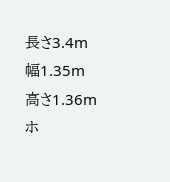長さ3.4m
幅1.35m
高さ1.36m
ホ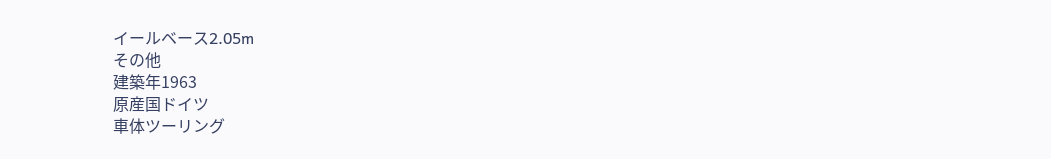イールベース2.05m
その他
建築年1963
原産国ドイツ
車体ツーリング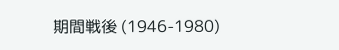期間戦後 (1946-1980)